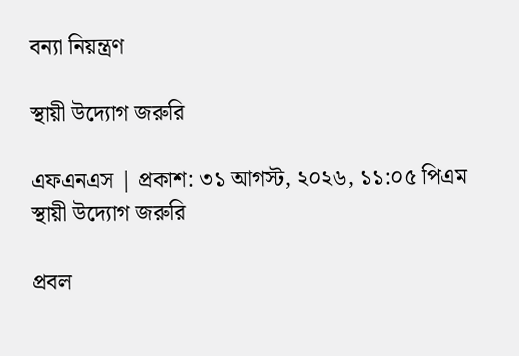বন্যা নিয়ন্ত্রণ

স্থায়ী উদ্যোগ জরুরি

এফএনএস | প্রকাশ: ৩১ আগস্ট, ২০২৬, ১১:০৫ পিএম
স্থায়ী উদ্যোগ জরুরি

প্রবল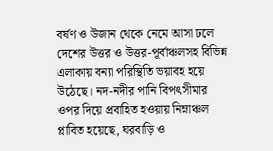বর্ষণ ও উজান থেকে নেমে আসা ঢলে দেশের উত্তর ও উত্তর-পূর্বাঞ্চলসহ বিভিন্ন এলাকায় বন্যা পরিস্থিতি ভয়াবহ হয়ে উঠেছে। নদ-নদীর পানি বিপৎসীমার ওপর দিয়ে প্রবাহিত হওয়ায় নিম্নাঞ্চল প্লাবিত হয়েছে, ঘরবাড়ি ও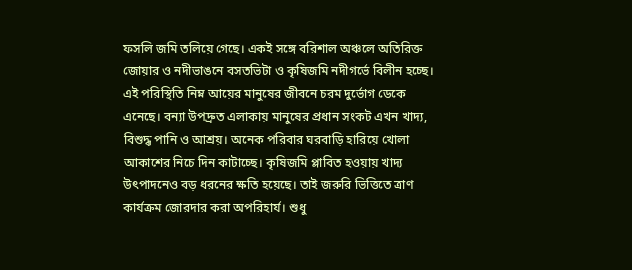ফসলি জমি তলিয়ে গেছে। একই সঙ্গে বরিশাল অঞ্চলে অতিরিক্ত জোয়ার ও নদীভাঙনে বসতভিটা ও কৃষিজমি নদীগর্ভে বিলীন হচ্ছে। এই পরিস্থিতি নিম্ন আয়ের মানুষের জীবনে চরম দুর্ভোগ ডেকে এনেছে। বন্যা উপদ্রুত এলাকায় মানুষের প্রধান সংকট এখন খাদ্য, বিশুদ্ধ পানি ও আশ্রয়। অনেক পরিবার ঘরবাড়ি হারিয়ে খোলা আকাশের নিচে দিন কাটাচ্ছে। কৃষিজমি প্লাবিত হওয়ায় খাদ্য উৎপাদনেও বড় ধরনের ক্ষতি হয়েছে। তাই জরুরি ভিত্তিতে ত্রাণ কার্যক্রম জোরদার করা অপরিহার্য। শুধু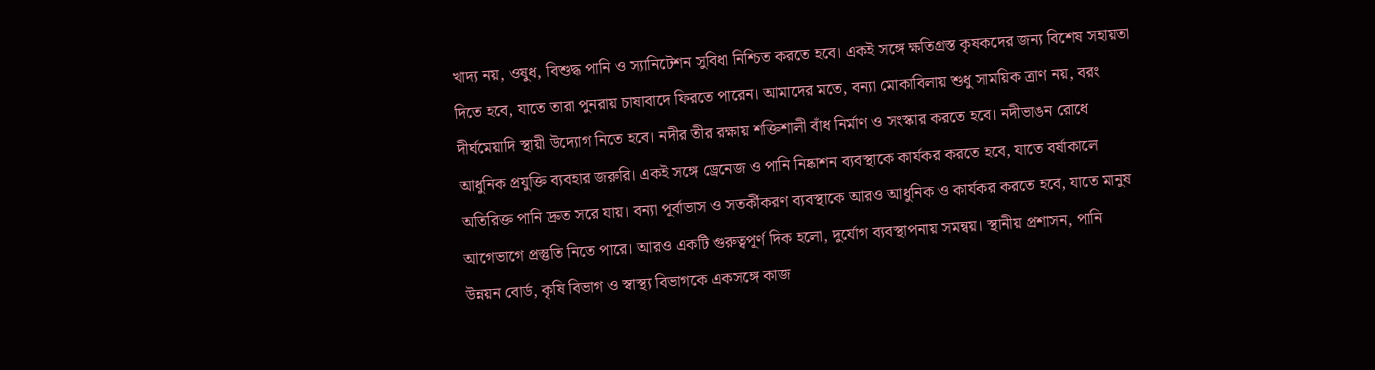খাদ্য নয়, ওষুধ, বিশুদ্ধ পানি ও স্যানিটেশন সুবিধা নিশ্চিত করতে হবে। একই সঙ্গে ক্ষতিগ্রস্ত কৃষকদের জন্য বিশেষ সহায়তা দিতে হবে, যাতে তারা পুনরায় চাষাবাদে ফিরতে পারেন। আমাদের মতে, বন্যা মোকাবিলায় শুধু সাময়িক ত্রাণ নয়, বরং দীর্ঘমেয়াদি স্থায়ী উদ্যোগ নিতে হবে। নদীর তীর রক্ষায় শক্তিশালী বাঁধ নির্মাণ ও সংস্কার করতে হবে। নদীভাঙন রোধে আধুনিক প্রযুক্তি ব্যবহার জরুরি। একই সঙ্গে ড্রেনেজ ও পানি নিষ্কাশন ব্যবস্থাকে কার্যকর করতে হবে, যাতে বর্ষাকালে অতিরিক্ত পানি দ্রুত সরে যায়। বন্যা পূর্বাভাস ও সতর্কীকরণ ব্যবস্থাকে আরও আধুনিক ও কার্যকর করতে হবে, যাতে মানুষ আগেভাগে প্রস্তুতি নিতে পারে। আরও একটি গুরুত্বপূর্ণ দিক হলো, দুর্যোগ ব্যবস্থাপনায় সমন্বয়। স্থানীয় প্রশাসন, পানি উন্নয়ন বোর্ড, কৃষি বিভাগ ও স্বাস্থ্য বিভাগকে একসঙ্গে কাজ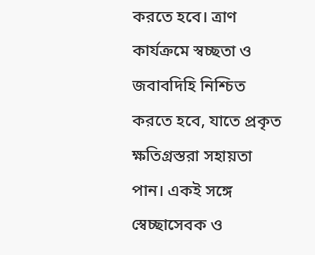করতে হবে। ত্রাণ কার্যক্রমে স্বচ্ছতা ও জবাবদিহি নিশ্চিত করতে হবে, যাতে প্রকৃত ক্ষতিগ্রস্তরা সহায়তা পান। একই সঙ্গে স্বেচ্ছাসেবক ও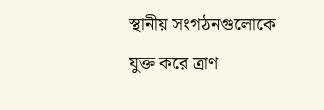স্থানীয় সংগঠনগুলোকে যুক্ত করে ত্রাণ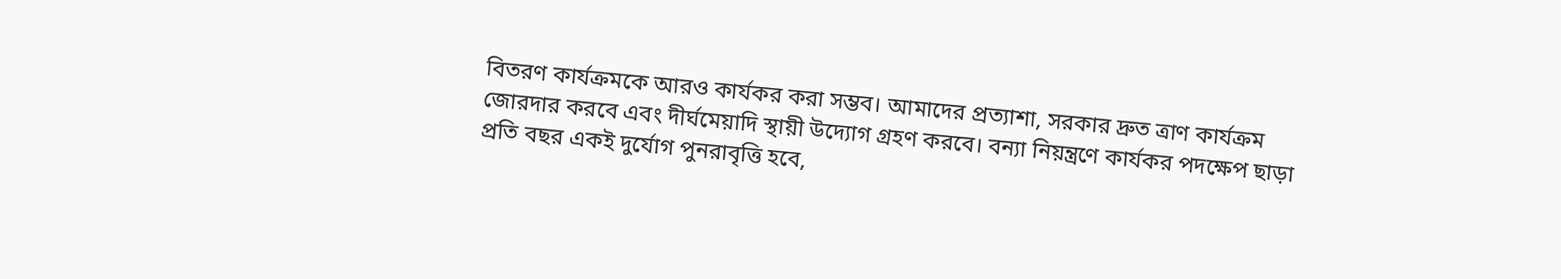বিতরণ কার্যক্রমকে আরও কার্যকর করা সম্ভব। আমাদের প্রত্যাশা, সরকার দ্রুত ত্রাণ কার্যক্রম জোরদার করবে এবং দীর্ঘমেয়াদি স্থায়ী উদ্যোগ গ্রহণ করবে। বন্যা নিয়ন্ত্রণে কার্যকর পদক্ষেপ ছাড়া প্রতি বছর একই দুর্যোগ পুনরাবৃত্তি হবে,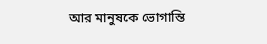আর মানুষকে ভোগান্তি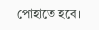পোহাতে হবে।